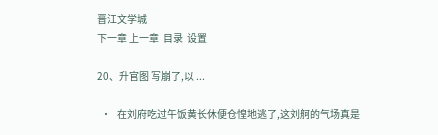晋江文学城
下一章 上一章  目录  设置

20、升官图 写崩了,以 ...

  •   在刘府吃过午饭黄长休便仓惶地逃了,这刘舸的气场真是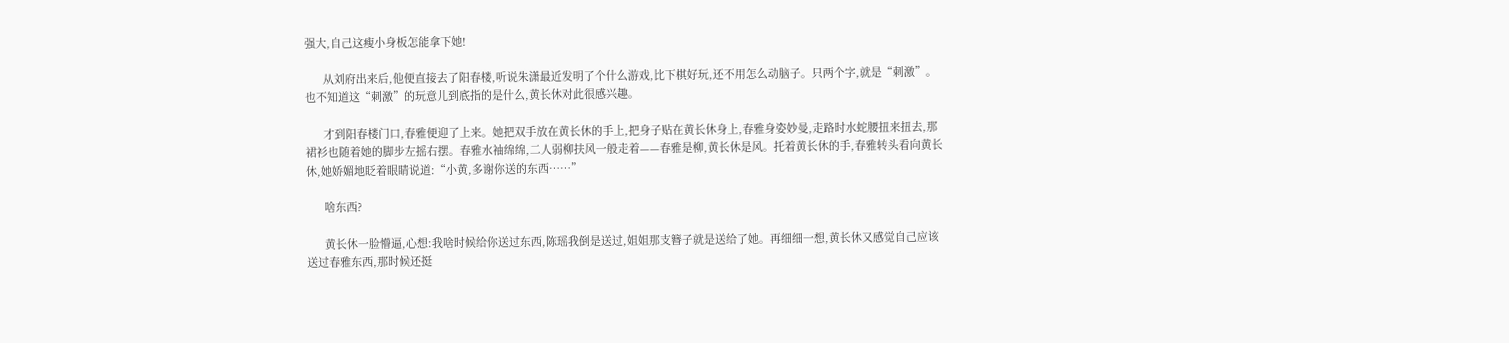强大,自己这瘦小身板怎能拿下她!

      从刘府出来后,他便直接去了阳春楼,听说朱潇最近发明了个什么游戏,比下棋好玩,还不用怎么动脑子。只两个字,就是“刺激”。也不知道这“刺激”的玩意儿到底指的是什么,黄长休对此很感兴趣。

      才到阳春楼门口,春雅便迎了上来。她把双手放在黄长休的手上,把身子贴在黄长休身上,春雅身姿妙曼,走路时水蛇腰扭来扭去,那裙衫也随着她的脚步左摇右摆。春雅水袖绵绵,二人弱柳扶风一般走着——春雅是柳,黄长休是风。托着黄长休的手,春雅转头看向黄长休,她娇媚地眨着眼睛说道:“小黄,多谢你送的东西……”

      啥东西?

      黄长休一脸懵逼,心想:我啥时候给你送过东西,陈瑶我倒是送过,姐姐那支簪子就是送给了她。再细细一想,黄长休又感觉自己应该送过春雅东西,那时候还挺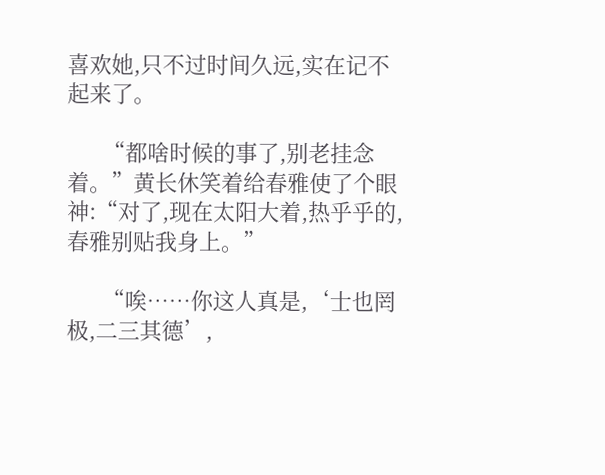喜欢她,只不过时间久远,实在记不起来了。

      “都啥时候的事了,别老挂念着。”黄长休笑着给春雅使了个眼神:“对了,现在太阳大着,热乎乎的,春雅别贴我身上。”

      “唉……你这人真是,‘士也罔极,二三其德’,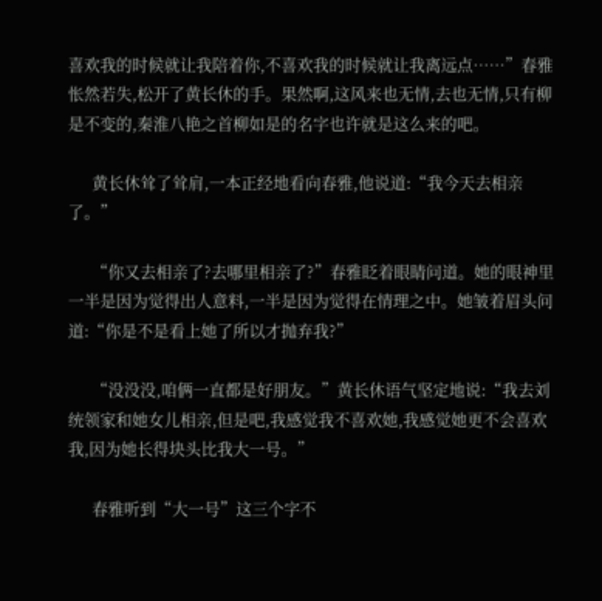喜欢我的时候就让我陪着你,不喜欢我的时候就让我离远点……”春雅怅然若失,松开了黄长休的手。果然啊,这风来也无情,去也无情,只有柳是不变的,秦淮八艳之首柳如是的名字也许就是这么来的吧。

      黄长休耸了耸肩,一本正经地看向春雅,他说道:“我今天去相亲了。”

      “你又去相亲了?去哪里相亲了?”春雅眨着眼睛问道。她的眼神里一半是因为觉得出人意料,一半是因为觉得在情理之中。她皱着眉头问道:“你是不是看上她了所以才抛弃我?”

      “没没没,咱俩一直都是好朋友。”黄长休语气坚定地说:“我去刘统领家和她女儿相亲,但是吧,我感觉我不喜欢她,我感觉她更不会喜欢我,因为她长得块头比我大一号。”

      春雅听到“大一号”这三个字不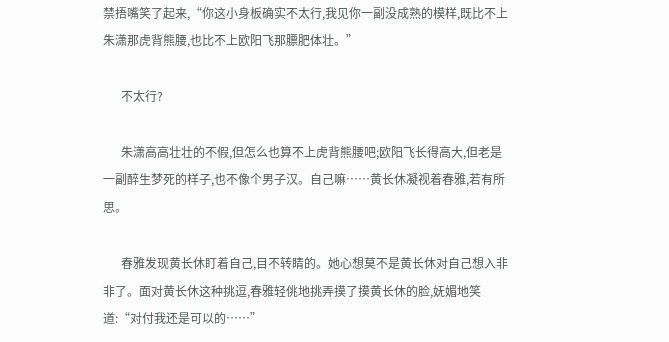禁捂嘴笑了起来,“你这小身板确实不太行,我见你一副没成熟的模样,既比不上朱潇那虎背熊腰,也比不上欧阳飞那膘肥体壮。”

      不太行?

      朱潇高高壮壮的不假,但怎么也算不上虎背熊腰吧;欧阳飞长得高大,但老是一副醉生梦死的样子,也不像个男子汉。自己嘛……黄长休凝视着春雅,若有所思。

      春雅发现黄长休盯着自己,目不转睛的。她心想莫不是黄长休对自己想入非非了。面对黄长休这种挑逗,春雅轻佻地挑弄摸了摸黄长休的脸,妩媚地笑道:“对付我还是可以的……”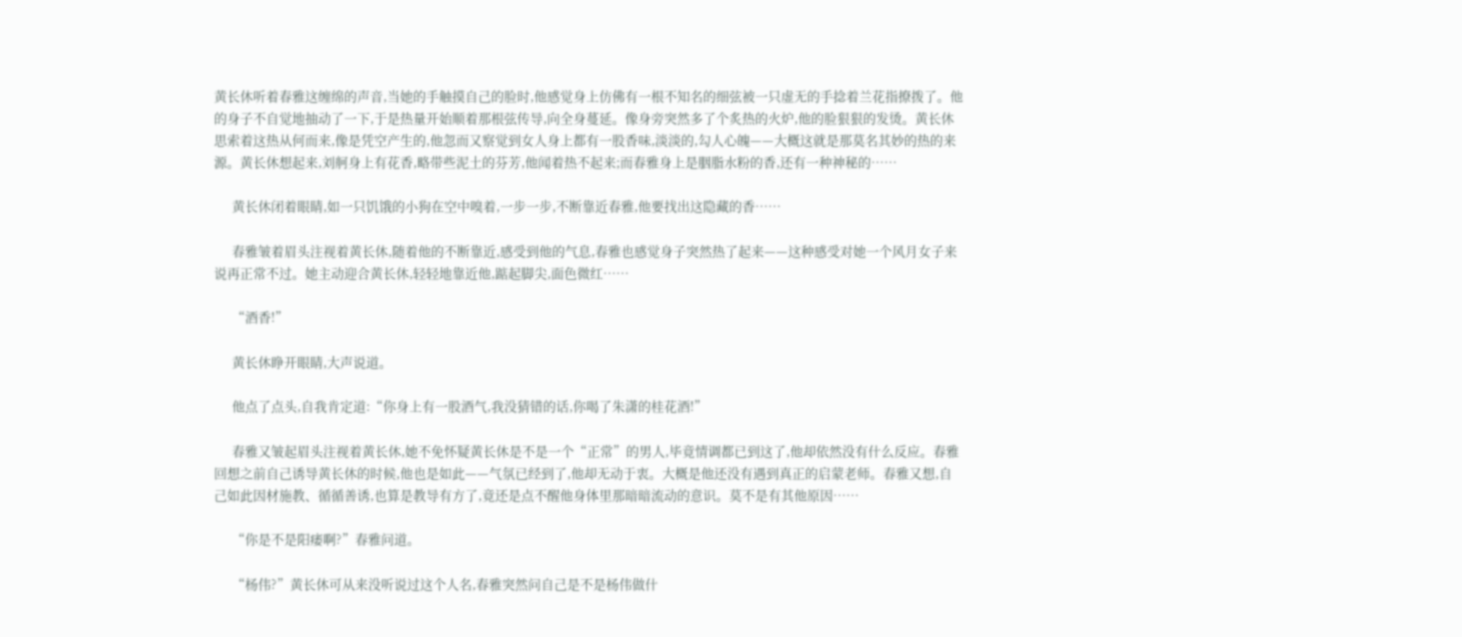黄长休听着春雅这缠绵的声音,当她的手触摸自己的脸时,他感觉身上仿佛有一根不知名的细弦被一只虚无的手捻着兰花指撩拨了。他的身子不自觉地抽动了一下,于是热量开始顺着那根弦传导,向全身蔓延。像身旁突然多了个炙热的火炉,他的脸狠狠的发烫。黄长休思索着这热从何而来,像是凭空产生的,他忽而又察觉到女人身上都有一股香味,淡淡的,勾人心魄——大概这就是那莫名其妙的热的来源。黄长休想起来,刘舸身上有花香,略带些泥土的芬芳,他闻着热不起来;而春雅身上是胭脂水粉的香,还有一种神秘的……

      黄长休闭着眼睛,如一只饥饿的小狗在空中嗅着,一步一步,不断靠近春雅,他要找出这隐藏的香……

      春雅皱着眉头注视着黄长休,随着他的不断靠近,感受到他的气息,春雅也感觉身子突然热了起来——这种感受对她一个风月女子来说再正常不过。她主动迎合黄长休,轻轻地靠近他,踮起脚尖,面色微红……

      “酒香!”

      黄长休睁开眼睛,大声说道。

      他点了点头,自我肯定道:“你身上有一股酒气,我没猜错的话,你喝了朱潇的桂花酒!”

      春雅又皱起眉头注视着黄长休,她不免怀疑黄长休是不是一个“正常”的男人,毕竟情调都已到这了,他却依然没有什么反应。春雅回想之前自己诱导黄长休的时候,他也是如此——气氛已经到了,他却无动于衷。大概是他还没有遇到真正的启蒙老师。春雅又想,自己如此因材施教、循循善诱,也算是教导有方了,竟还是点不醒他身体里那暗暗流动的意识。莫不是有其他原因……

      “你是不是阳痿啊?”春雅问道。

      “杨伟?”黄长休可从来没听说过这个人名,春雅突然问自己是不是杨伟做什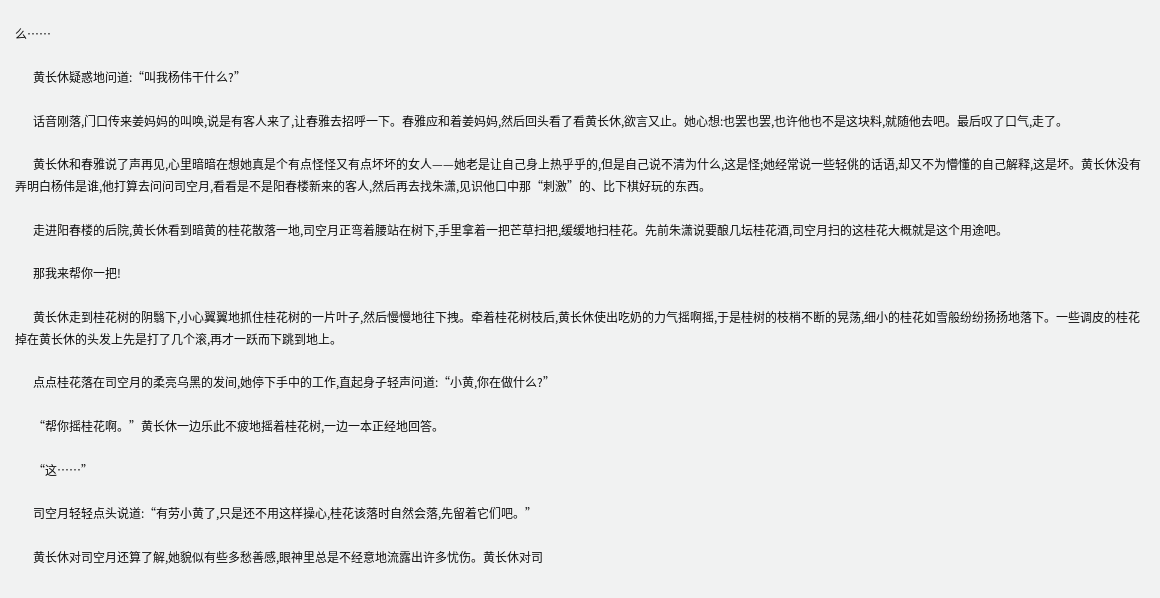么……

      黄长休疑惑地问道:“叫我杨伟干什么?”

      话音刚落,门口传来姜妈妈的叫唤,说是有客人来了,让春雅去招呼一下。春雅应和着姜妈妈,然后回头看了看黄长休,欲言又止。她心想:也罢也罢,也许他也不是这块料,就随他去吧。最后叹了口气,走了。

      黄长休和春雅说了声再见,心里暗暗在想她真是个有点怪怪又有点坏坏的女人——她老是让自己身上热乎乎的,但是自己说不清为什么,这是怪;她经常说一些轻佻的话语,却又不为懵懂的自己解释,这是坏。黄长休没有弄明白杨伟是谁,他打算去问问司空月,看看是不是阳春楼新来的客人,然后再去找朱潇,见识他口中那“刺激”的、比下棋好玩的东西。

      走进阳春楼的后院,黄长休看到暗黄的桂花散落一地,司空月正弯着腰站在树下,手里拿着一把芒草扫把,缓缓地扫桂花。先前朱潇说要酿几坛桂花酒,司空月扫的这桂花大概就是这个用途吧。

      那我来帮你一把!

      黄长休走到桂花树的阴翳下,小心翼翼地抓住桂花树的一片叶子,然后慢慢地往下拽。牵着桂花树枝后,黄长休使出吃奶的力气摇啊摇,于是桂树的枝梢不断的晃荡,细小的桂花如雪般纷纷扬扬地落下。一些调皮的桂花掉在黄长休的头发上先是打了几个滚,再才一跃而下跳到地上。

      点点桂花落在司空月的柔亮乌黑的发间,她停下手中的工作,直起身子轻声问道:“小黄,你在做什么?”

      “帮你摇桂花啊。”黄长休一边乐此不疲地摇着桂花树,一边一本正经地回答。

      “这……”

      司空月轻轻点头说道:“有劳小黄了,只是还不用这样操心,桂花该落时自然会落,先留着它们吧。”

      黄长休对司空月还算了解,她貌似有些多愁善感,眼神里总是不经意地流露出许多忧伤。黄长休对司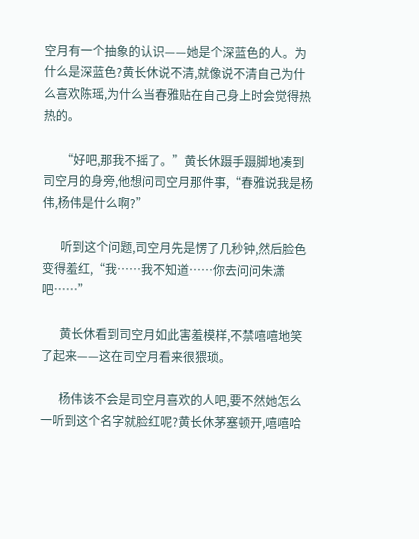空月有一个抽象的认识——她是个深蓝色的人。为什么是深蓝色?黄长休说不清,就像说不清自己为什么喜欢陈瑶,为什么当春雅贴在自己身上时会觉得热热的。

      “好吧,那我不摇了。”黄长休蹑手蹑脚地凑到司空月的身旁,他想问司空月那件事,“春雅说我是杨伟,杨伟是什么啊?”

      听到这个问题,司空月先是愣了几秒钟,然后脸色变得羞红,“我……我不知道……你去问问朱潇吧……”

      黄长休看到司空月如此害羞模样,不禁嘻嘻地笑了起来——这在司空月看来很猥琐。

      杨伟该不会是司空月喜欢的人吧,要不然她怎么一听到这个名字就脸红呢?黄长休茅塞顿开,嘻嘻哈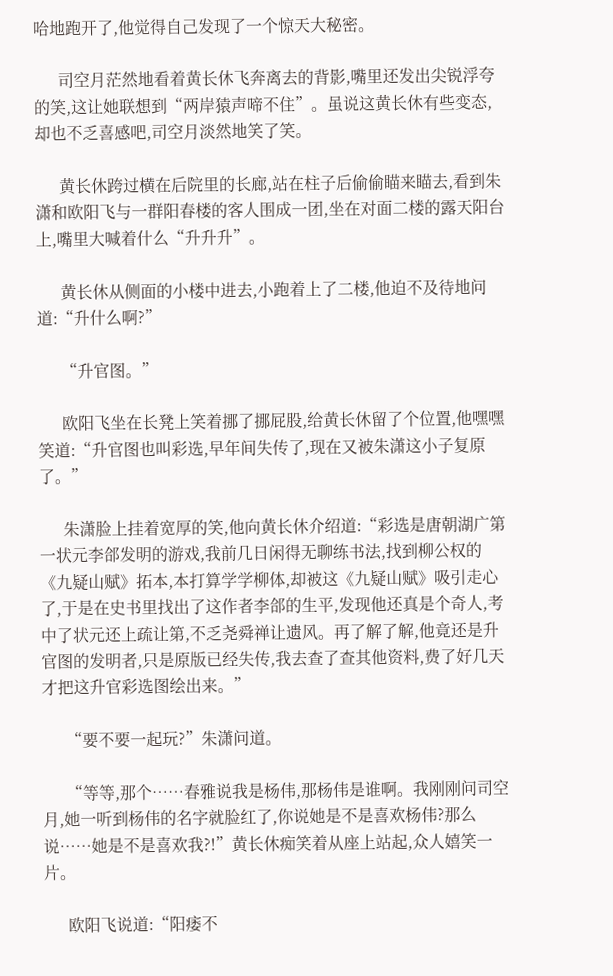哈地跑开了,他觉得自己发现了一个惊天大秘密。

      司空月茫然地看着黄长休飞奔离去的背影,嘴里还发出尖锐浮夸的笑,这让她联想到“两岸猿声啼不住”。虽说这黄长休有些变态,却也不乏喜感吧,司空月淡然地笑了笑。

      黄长休跨过横在后院里的长廊,站在柱子后偷偷瞄来瞄去,看到朱潇和欧阳飞与一群阳春楼的客人围成一团,坐在对面二楼的露天阳台上,嘴里大喊着什么“升升升”。

      黄长休从侧面的小楼中进去,小跑着上了二楼,他迫不及待地问道:“升什么啊?”

      “升官图。”

      欧阳飞坐在长凳上笑着挪了挪屁股,给黄长休留了个位置,他嘿嘿笑道:“升官图也叫彩选,早年间失传了,现在又被朱潇这小子复原了。”

      朱潇脸上挂着宽厚的笑,他向黄长休介绍道:“彩选是唐朝湖广第一状元李郃发明的游戏,我前几日闲得无聊练书法,找到柳公权的《九疑山赋》拓本,本打算学学柳体,却被这《九疑山赋》吸引走心了,于是在史书里找出了这作者李郃的生平,发现他还真是个奇人,考中了状元还上疏让第,不乏尧舜禅让遗风。再了解了解,他竟还是升官图的发明者,只是原版已经失传,我去查了查其他资料,费了好几天才把这升官彩选图绘出来。”

      “要不要一起玩?”朱潇问道。

      “等等,那个……春雅说我是杨伟,那杨伟是谁啊。我刚刚问司空月,她一听到杨伟的名字就脸红了,你说她是不是喜欢杨伟?那么说……她是不是喜欢我?!”黄长休痴笑着从座上站起,众人嬉笑一片。

      欧阳飞说道:“阳痿不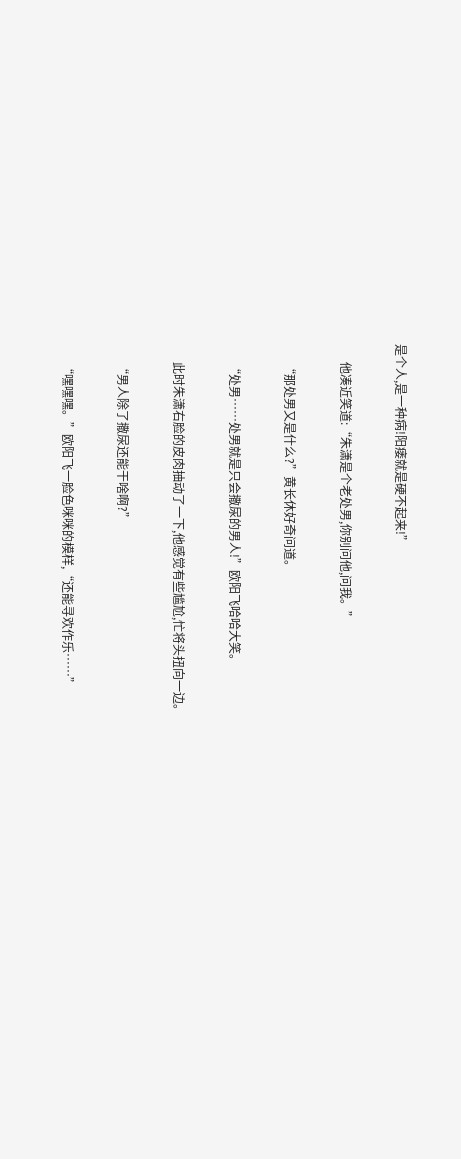是个人,是一种病!阳痿就是硬不起来!”

      他凑近笑道:“朱潇是个老处男,你别问他,问我。”

      “那处男又是什么?”黄长休好奇问道。

      “处男……处男就是只会撒尿的男人!”欧阳飞哈哈大笑。

      此时朱潇右脸的皮肉抽动了一下,他感觉有些尴尬,忙将头扭向一边。

      “男人除了撒尿还能干啥啊?”

      “嘿嘿嘿。”欧阳飞一脸色咪咪的模样,“还能寻欢作乐……”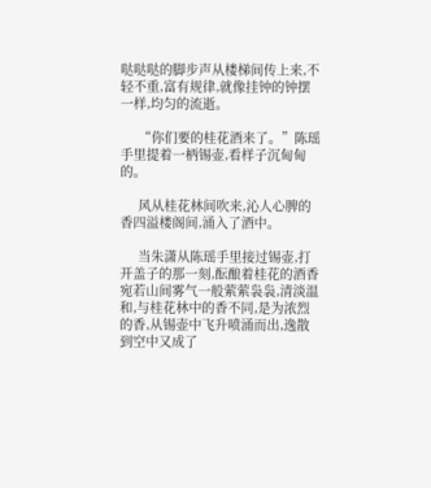哒哒哒的脚步声从楼梯间传上来,不轻不重,富有规律,就像挂钟的钟摆一样,均匀的流逝。

      “你们要的桂花酒来了。”陈瑶手里提着一柄锡壶,看样子沉甸甸的。

      风从桂花林间吹来,沁人心脾的香四溢楼阁间,涌入了酒中。

      当朱潇从陈瑶手里接过锡壶,打开盖子的那一刻,酝酿着桂花的酒香宛若山间雾气一般萦萦袅袅,清淡温和,与桂花林中的香不同,是为浓烈的香,从锡壶中飞升喷涌而出,逸散到空中又成了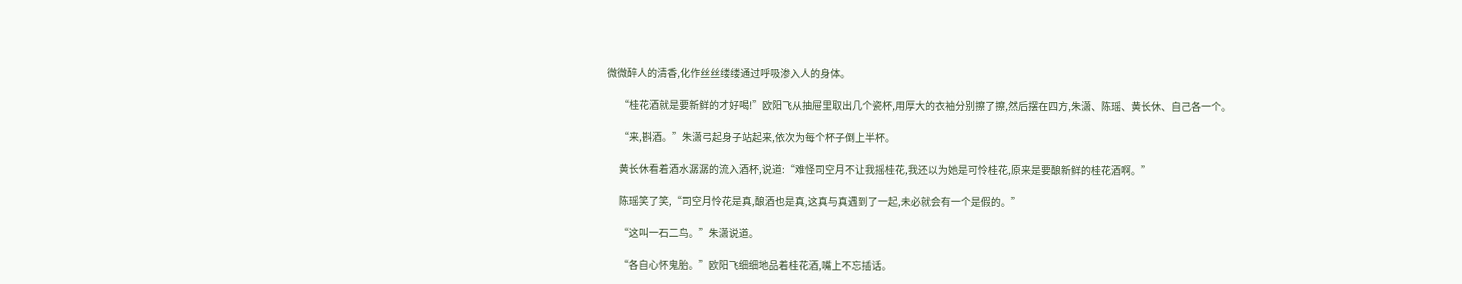微微醉人的清香,化作丝丝缕缕通过呼吸渗入人的身体。

      “桂花酒就是要新鲜的才好喝!”欧阳飞从抽屉里取出几个瓷杯,用厚大的衣袖分别擦了擦,然后摆在四方,朱潇、陈瑶、黄长休、自己各一个。

      “来,斟酒。”朱潇弓起身子站起来,依次为每个杯子倒上半杯。

      黄长休看着酒水潺潺的流入酒杯,说道:“难怪司空月不让我摇桂花,我还以为她是可怜桂花,原来是要酿新鲜的桂花酒啊。”

      陈瑶笑了笑,“司空月怜花是真,酿酒也是真,这真与真遇到了一起,未必就会有一个是假的。”

      “这叫一石二鸟。”朱潇说道。

      “各自心怀鬼胎。”欧阳飞细细地品着桂花酒,嘴上不忘插话。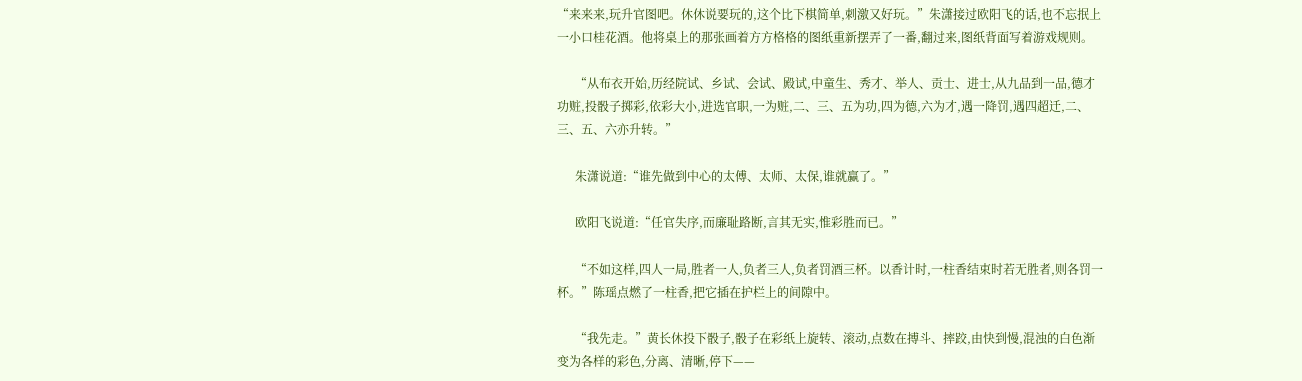“来来来,玩升官图吧。休休说要玩的,这个比下棋简单,刺激又好玩。”朱潇接过欧阳飞的话,也不忘抿上一小口桂花酒。他将桌上的那张画着方方格格的图纸重新摆弄了一番,翻过来,图纸背面写着游戏规则。

      “从布衣开始,历经院试、乡试、会试、殿试,中童生、秀才、举人、贡士、进士,从九品到一品,德才功赃,投骰子掷彩,依彩大小,进选官职,一为赃,二、三、五为功,四为德,六为才,遇一降罚,遇四超迁,二、三、五、六亦升转。”

      朱潇说道:“谁先做到中心的太傅、太师、太保,谁就赢了。”

      欧阳飞说道:“任官失序,而廉耻路断,言其无实,惟彩胜而已。”

      “不如这样,四人一局,胜者一人,负者三人,负者罚酒三杯。以香计时,一柱香结束时若无胜者,则各罚一杯。”陈瑶点燃了一柱香,把它插在护栏上的间隙中。

      “我先走。”黄长休投下骰子,骰子在彩纸上旋转、滚动,点数在搏斗、摔跤,由快到慢,混浊的白色渐变为各样的彩色,分离、清晰,停下——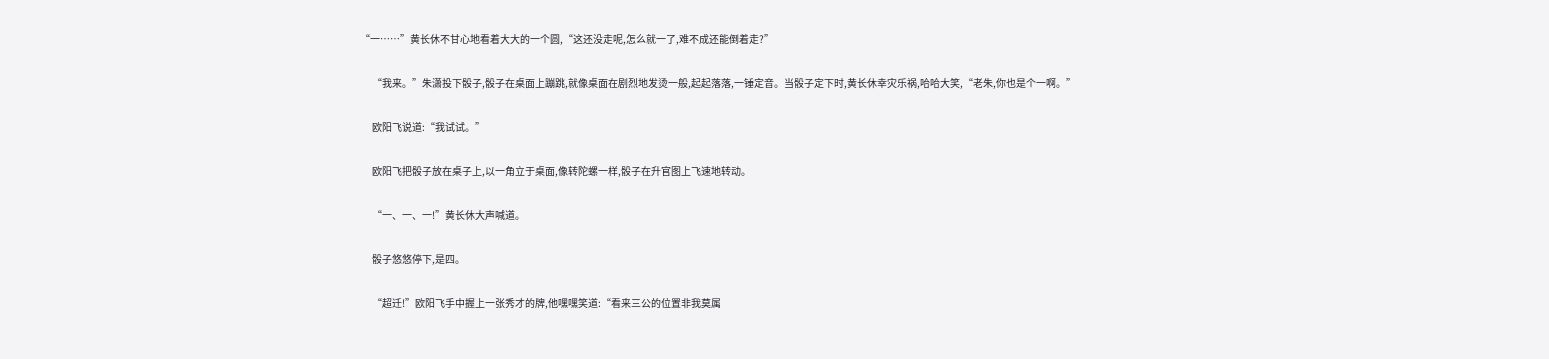“一……”黄长休不甘心地看着大大的一个圆,“这还没走呢,怎么就一了,难不成还能倒着走?”

      “我来。”朱潇投下骰子,骰子在桌面上蹦跳,就像桌面在剧烈地发烫一般,起起落落,一锤定音。当骰子定下时,黄长休幸灾乐祸,哈哈大笑,“老朱,你也是个一啊。”

      欧阳飞说道:“我试试。”

      欧阳飞把骰子放在桌子上,以一角立于桌面,像转陀螺一样,骰子在升官图上飞速地转动。

      “一、一、一!”黄长休大声喊道。

      骰子悠悠停下,是四。

      “超迁!”欧阳飞手中握上一张秀才的牌,他嘿嘿笑道:“看来三公的位置非我莫属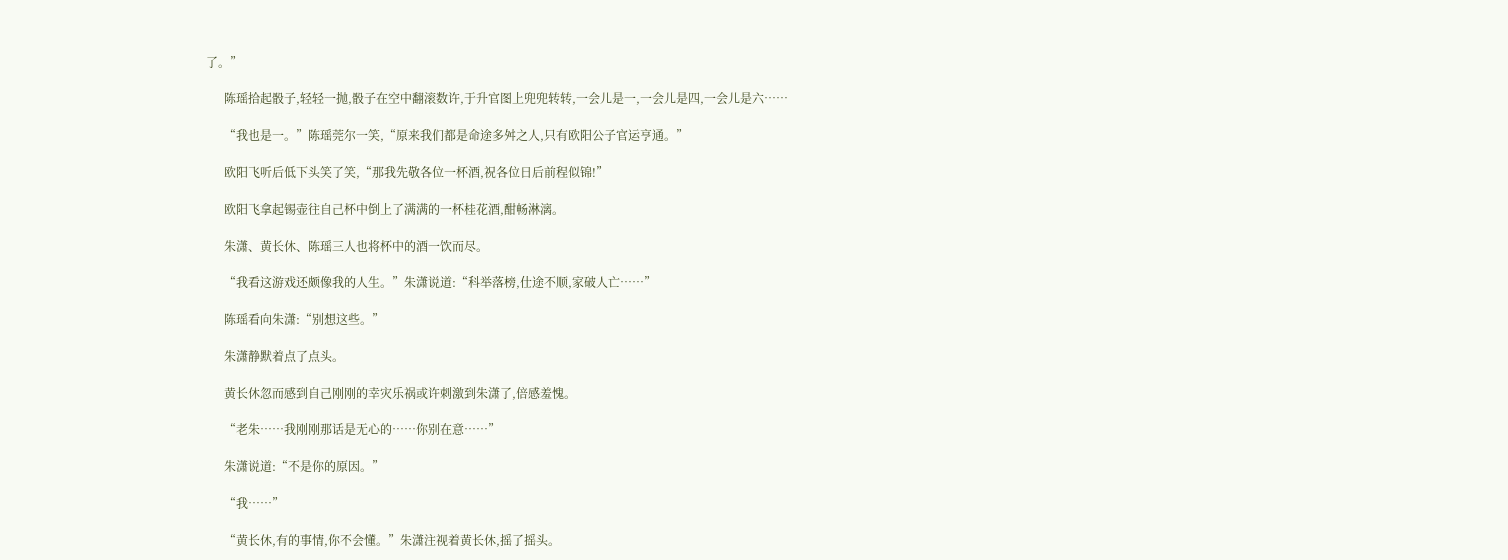了。”

      陈瑶拾起骰子,轻轻一抛,骰子在空中翻滚数许,于升官图上兜兜转转,一会儿是一,一会儿是四,一会儿是六……

      “我也是一。”陈瑶莞尔一笑,“原来我们都是命途多舛之人,只有欧阳公子官运亨通。”

      欧阳飞听后低下头笑了笑,“那我先敬各位一杯酒,祝各位日后前程似锦!”

      欧阳飞拿起锡壶往自己杯中倒上了满满的一杯桂花酒,酣畅淋漓。

      朱潇、黄长休、陈瑶三人也将杯中的酒一饮而尽。

      “我看这游戏还颇像我的人生。”朱潇说道:“科举落榜,仕途不顺,家破人亡……”

      陈瑶看向朱潇:“别想这些。”

      朱潇静默着点了点头。

      黄长休忽而感到自己刚刚的幸灾乐祸或许刺激到朱潇了,倍感羞愧。

      “老朱……我刚刚那话是无心的……你别在意……”

      朱潇说道:“不是你的原因。”

      “我……”

      “黄长休,有的事情,你不会懂。”朱潇注视着黄长休,摇了摇头。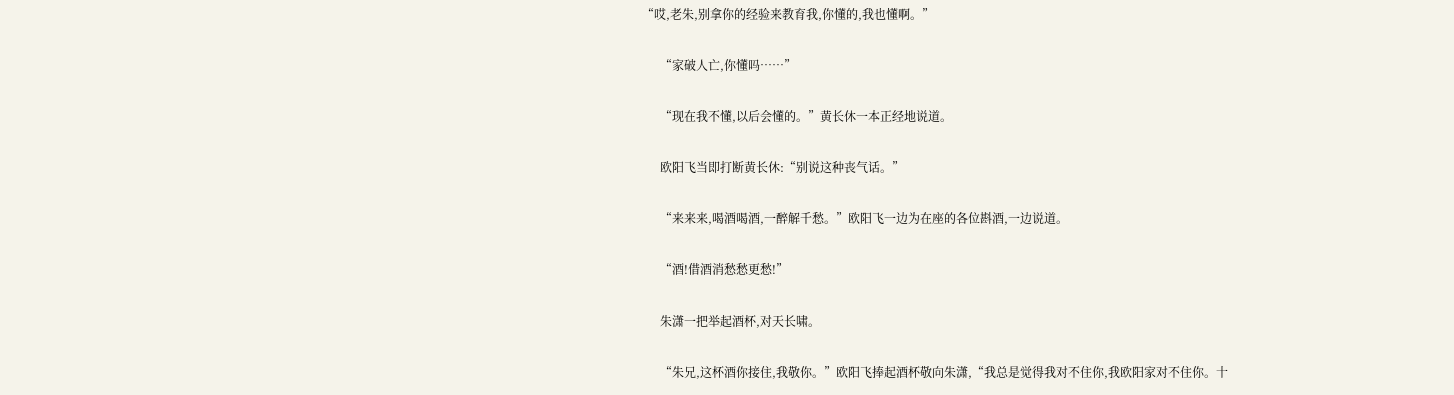“哎,老朱,别拿你的经验来教育我,你懂的,我也懂啊。”

      “家破人亡,你懂吗……”

      “现在我不懂,以后会懂的。”黄长休一本正经地说道。

      欧阳飞当即打断黄长休:“别说这种丧气话。”

      “来来来,喝酒喝酒,一醉解千愁。”欧阳飞一边为在座的各位斟酒,一边说道。

      “酒!借酒消愁愁更愁!”

      朱潇一把举起酒杯,对天长啸。

      “朱兄,这杯酒你接住,我敬你。”欧阳飞捧起酒杯敬向朱潇,“我总是觉得我对不住你,我欧阳家对不住你。十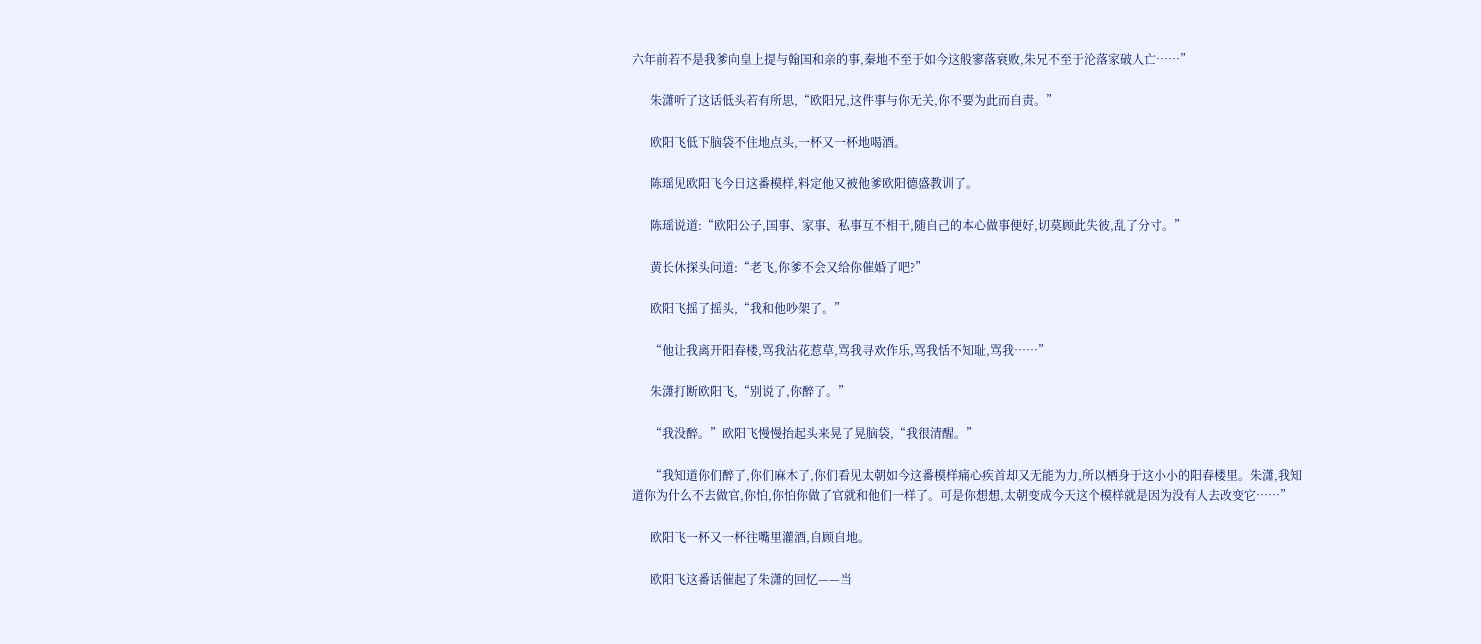六年前若不是我爹向皇上提与翰国和亲的事,秦地不至于如今这般寥落衰败,朱兄不至于沦落家破人亡……”

      朱潇听了这话低头若有所思,“欧阳兄,这件事与你无关,你不要为此而自责。”

      欧阳飞低下脑袋不住地点头,一杯又一杯地喝酒。

      陈瑶见欧阳飞今日这番模样,料定他又被他爹欧阳德盛教训了。

      陈瑶说道:“欧阳公子,国事、家事、私事互不相干,随自己的本心做事便好,切莫顾此失彼,乱了分寸。”

      黄长休探头问道:“老飞,你爹不会又给你催婚了吧?”

      欧阳飞摇了摇头,“我和他吵架了。”

      “他让我离开阳春楼,骂我沾花惹草,骂我寻欢作乐,骂我恬不知耻,骂我……”

      朱潇打断欧阳飞,“别说了,你醉了。”

      “我没醉。”欧阳飞慢慢抬起头来晃了晃脑袋,“我很清醒。”

      “我知道你们醉了,你们麻木了,你们看见太朝如今这番模样痛心疾首却又无能为力,所以栖身于这小小的阳春楼里。朱潇,我知道你为什么不去做官,你怕,你怕你做了官就和他们一样了。可是你想想,太朝变成今天这个模样就是因为没有人去改变它……”

      欧阳飞一杯又一杯往嘴里灌酒,自顾自地。

      欧阳飞这番话催起了朱潇的回忆——当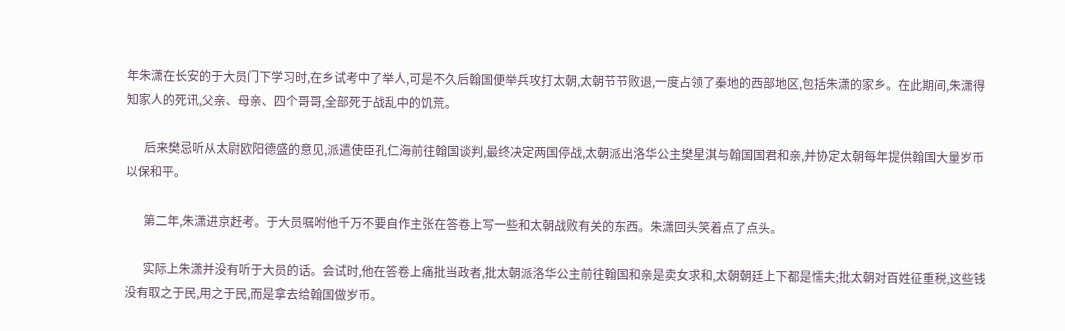年朱潇在长安的于大员门下学习时,在乡试考中了举人,可是不久后翰国便举兵攻打太朝,太朝节节败退,一度占领了秦地的西部地区,包括朱潇的家乡。在此期间,朱潇得知家人的死讯,父亲、母亲、四个哥哥,全部死于战乱中的饥荒。

      后来樊忌听从太尉欧阳德盛的意见,派遣使臣孔仁海前往翰国谈判,最终决定两国停战,太朝派出洛华公主樊星淇与翰国国君和亲,并协定太朝每年提供翰国大量岁币以保和平。

      第二年,朱潇进京赶考。于大员嘱咐他千万不要自作主张在答卷上写一些和太朝战败有关的东西。朱潇回头笑着点了点头。

      实际上朱潇并没有听于大员的话。会试时,他在答卷上痛批当政者,批太朝派洛华公主前往翰国和亲是卖女求和,太朝朝廷上下都是懦夫;批太朝对百姓征重税,这些钱没有取之于民,用之于民,而是拿去给翰国做岁币。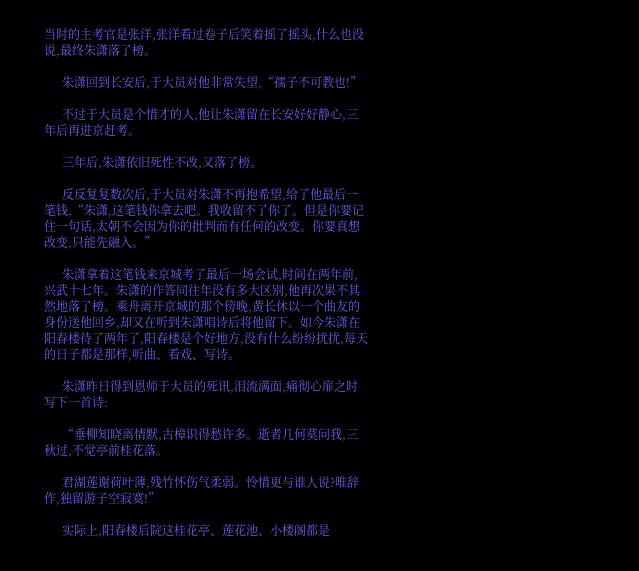当时的主考官是张洋,张洋看过卷子后笑着摇了摇头,什么也没说,最终朱潇落了榜。

      朱潇回到长安后,于大员对他非常失望,“孺子不可教也!”

      不过于大员是个惜才的人,他让朱潇留在长安好好静心,三年后再进京赶考。

      三年后,朱潇依旧死性不改,又落了榜。

      反反复复数次后,于大员对朱潇不再抱希望,给了他最后一笔钱,“朱潇,这笔钱你拿去吧。我收留不了你了。但是你要记住一句话,太朝不会因为你的批判而有任何的改变。你要真想改变,只能先融入。”

      朱潇拿着这笔钱来京城考了最后一场会试,时间在两年前,兴武十七年。朱潇的作答同往年没有多大区别,他再次果不其然地落了榜。乘舟离开京城的那个傍晚,黄长休以一个曲友的身份送他回乡,却又在听到朱潇唱诗后将他留下。如今朱潇在阳春楼待了两年了,阳春楼是个好地方,没有什么纷纷扰扰,每天的日子都是那样,听曲、看戏、写诗。

      朱潇昨日得到恩师于大员的死讯,泪流满面,痛彻心扉之时写下一首诗:

      “垂柳知晓离情默,古樟识得愁许多。逝者几何莫问我,三秋过,不觉亭前桂花落。

      君湖莲谢荷叶薄,残竹怀伤气柔弱。怜惜更与谁人说?唯辞作,独留游子空寂寞!”

      实际上,阳春楼后院这桂花亭、莲花池、小楼阁都是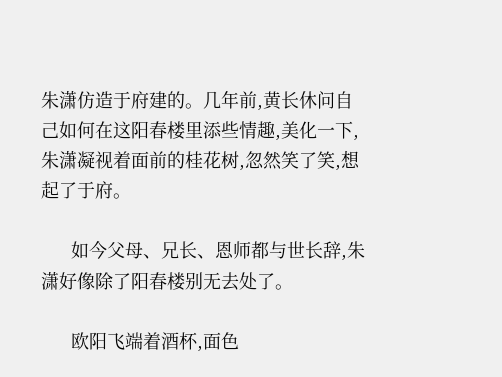朱潇仿造于府建的。几年前,黄长休问自己如何在这阳春楼里添些情趣,美化一下,朱潇凝视着面前的桂花树,忽然笑了笑,想起了于府。

      如今父母、兄长、恩师都与世长辞,朱潇好像除了阳春楼别无去处了。

      欧阳飞端着酒杯,面色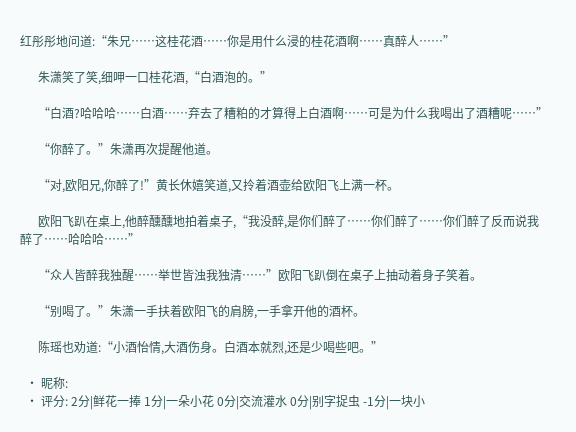红彤彤地问道:“朱兄……这桂花酒……你是用什么浸的桂花酒啊……真醉人……”

      朱潇笑了笑,细呷一口桂花酒,“白酒泡的。”

      “白酒?哈哈哈……白酒……弃去了糟粕的才算得上白酒啊……可是为什么我喝出了酒糟呢……”

      “你醉了。”朱潇再次提醒他道。

      “对,欧阳兄,你醉了!”黄长休嬉笑道,又拎着酒壶给欧阳飞上满一杯。

      欧阳飞趴在桌上,他醉醺醺地拍着桌子,“我没醉,是你们醉了……你们醉了……你们醉了反而说我醉了……哈哈哈……”

      “众人皆醉我独醒……举世皆浊我独清……”欧阳飞趴倒在桌子上抽动着身子笑着。

      “别喝了。”朱潇一手扶着欧阳飞的肩膀,一手拿开他的酒杯。

      陈瑶也劝道:“小酒怡情,大酒伤身。白酒本就烈,还是少喝些吧。”

  • 昵称:
  • 评分: 2分|鲜花一捧 1分|一朵小花 0分|交流灌水 0分|别字捉虫 -1分|一块小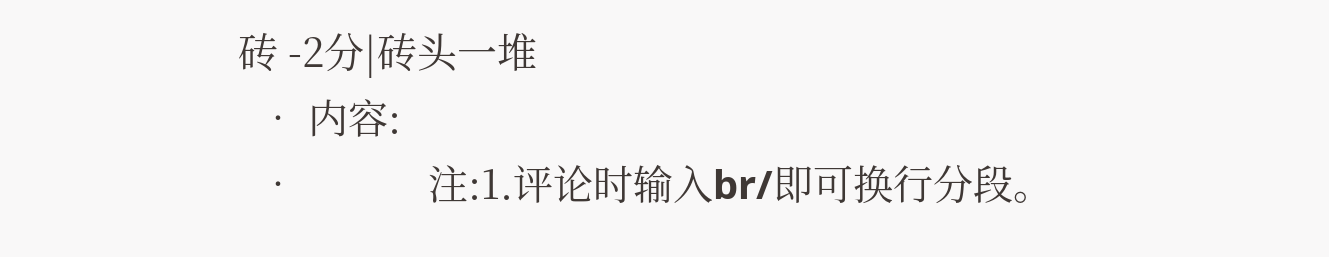砖 -2分|砖头一堆
  • 内容:
  •             注:1.评论时输入br/即可换行分段。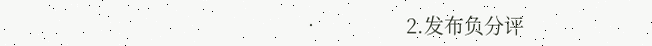•                 2.发布负分评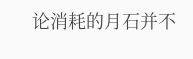论消耗的月石并不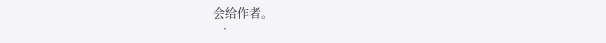会给作者。
  •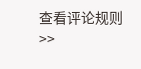查看评论规则>>